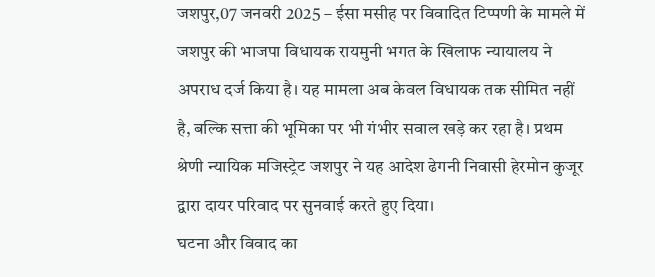जशपुर,07 जनवरी 2025 – ईसा मसीह पर विवादित टिप्पणी के मामले में जशपुर की भाजपा विधायक रायमुनी भगत के खिलाफ न्यायालय ने अपराध दर्ज किया है। यह मामला अब केवल विधायक तक सीमित नहीं है, बल्कि सत्ता की भूमिका पर भी गंभीर सवाल खड़े कर रहा है। प्रथम श्रेणी न्यायिक मजिस्ट्रेट जशपुर ने यह आदेश ढेगनी निवासी हेरमोन कुजूर द्वारा दायर परिवाद पर सुनवाई करते हुए दिया।
घटना और विवाद का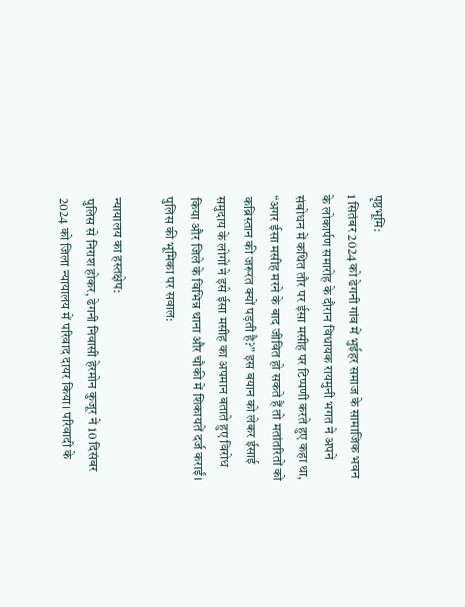पृष्ठभूमि:
1 सितंबर 2024 को ढेगनी गांव में भुईहर समाज के सामाजिक भवन के लोकार्पण समारोह के दौरान विधायक रायमुनी भगत ने अपने संबोधन में कथित तौर पर ईसा मसीह पर टिप्पणी करते हुए कहा था, “अगर ईसा मसीह मरने के बाद जीवित हो सकते हैं तो मतांतरितों को कब्रिस्तान की जरूरत क्यों पड़ती है?” इस बयान को लेकर ईसाई समुदाय के लोगों ने इसे ईसा मसीह का अपमान बताते हुए विरोध किया और जिले के विभिन्न थाना और चौकी में शिकायतें दर्ज कराईं।
पुलिस की भूमिका पर सवाल:

न्यायालय का हस्तक्षेप:
पुलिस से निराश होकर, ढेगनी निवासी हेरमोन कुजूर ने 10 दिसंबर 2024 को जिला न्यायालय में परिवाद दायर किया। परिवादी के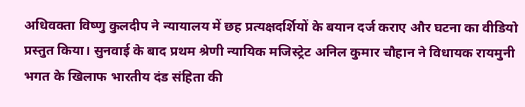अधिवक्ता विष्णु कुलदीप ने न्यायालय में छह प्रत्यक्षदर्शियों के बयान दर्ज कराए और घटना का वीडियो प्रस्तुत किया। सुनवाई के बाद प्रथम श्रेणी न्यायिक मजिस्ट्रेट अनिल कुमार चौहान ने विधायक रायमुनी भगत के खिलाफ भारतीय दंड संहिता की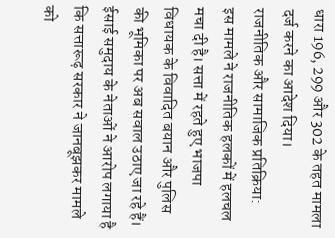धारा 196, 299 और 302 के तहत मामला दर्ज करने का आदेश दिया।
राजनीतिक और सामाजिक प्रतिक्रिया:
इस मामले ने राजनीतिक हलकों में हलचल मचा दी है। सत्ता में रहते हुए भाजपा विधायक के विवादित बयान और पुलिस की भूमिका पर अब सवाल उठाए जा रहे हैं। ईसाई समुदाय के नेताओं ने आरोप लगाया है कि सत्तारूढ़ सरकार ने जानबूझकर मामले को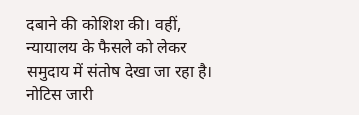दबाने की कोशिश की। वहीं, न्यायालय के फैसले को लेकर समुदाय में संतोष देखा जा रहा है।
नोटिस जारी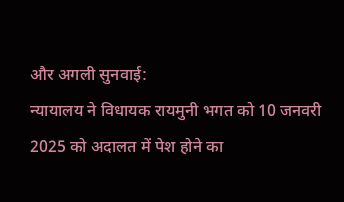और अगली सुनवाई:
न्यायालय ने विधायक रायमुनी भगत को 10 जनवरी 2025 को अदालत में पेश होने का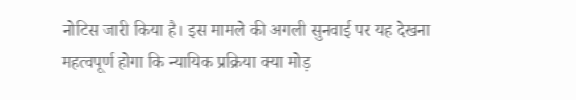नोटिस जारी किया है। इस मामले की अगली सुनवाई पर यह देखना महत्वपूर्ण होगा कि न्यायिक प्रक्रिया क्या मोड़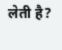लेती है?